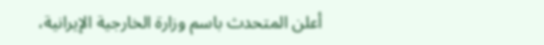أعلن المتحدث باسم وزارة الخارجية الإيرانية،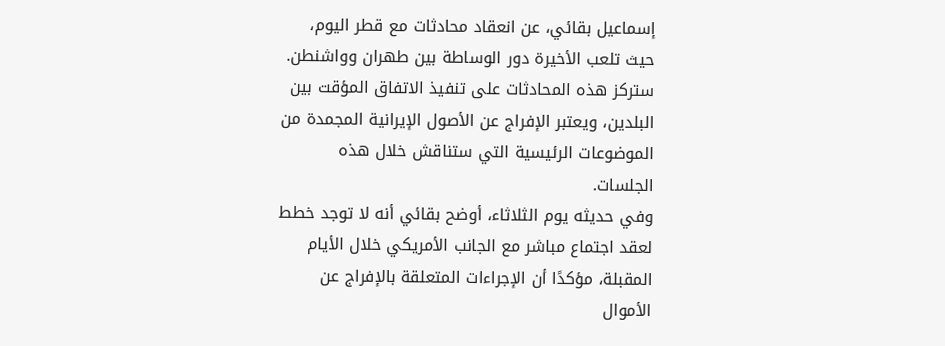إسماعيل بقائي، عن انعقاد محادثات مع قطر اليوم، حيث تلعب الأخيرة دور الوساطة بين طهران وواشنطن. ستركز هذه المحادثات على تنفيذ الاتفاق المؤقت بين البلدين، ويعتبر الإفراج عن الأصول الإيرانية المجمدة من الموضوعات الرئيسية التي ستناقش خلال هذه الجلسات.
وفي حديثه يوم الثلاثاء، أوضح بقائي أنه لا توجد خطط لعقد اجتماع مباشر مع الجانب الأمريكي خلال الأيام المقبلة، مؤكدًا أن الإجراءات المتعلقة بالإفراج عن الأموال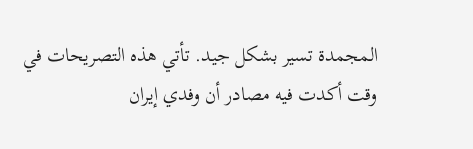المجمدة تسير بشكل جيد. تأتي هذه التصريحات في وقت أكدت فيه مصادر أن وفدي إيران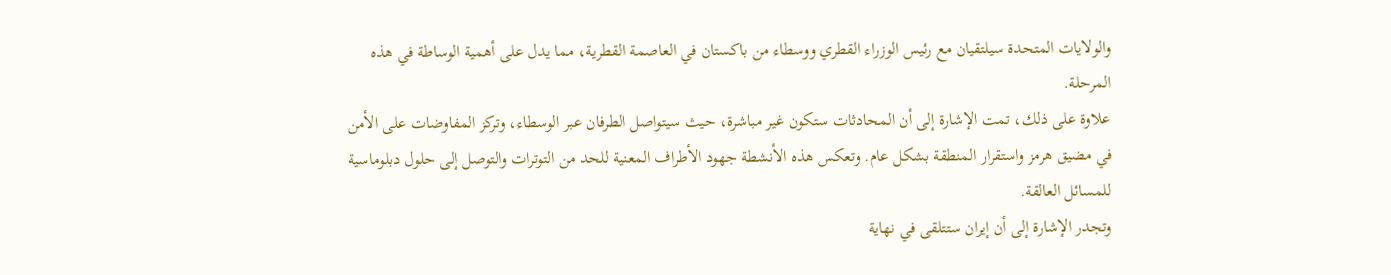والولايات المتحدة سيلتقيان مع رئيس الوزراء القطري ووسطاء من باكستان في العاصمة القطرية، مما يدل على أهمية الوساطة في هذه المرحلة.
علاوة على ذلك، تمت الإشارة إلى أن المحادثات ستكون غير مباشرة، حيث سيتواصل الطرفان عبر الوسطاء، وتركز المفاوضات على الأمن في مضيق هرمز واستقرار المنطقة بشكل عام. وتعكس هذه الأنشطة جهود الأطراف المعنية للحد من التوترات والتوصل إلى حلول دبلوماسية للمسائل العالقة.
وتجدر الإشارة إلى أن إيران ستتلقى في نهاية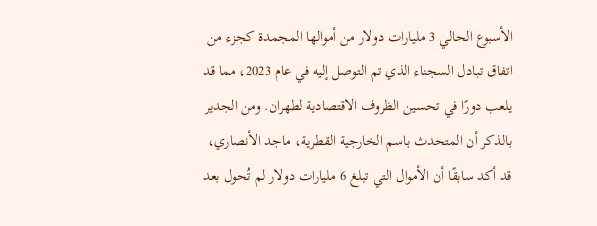الأسبوع الحالي 3 مليارات دولار من أموالها المجمدة كجزء من اتفاق تبادل السجناء الذي تم التوصل إليه في عام 2023، مما قد يلعب دورًا في تحسين الظروف الاقتصادية لطهران. ومن الجدير بالذكر أن المتحدث باسم الخارجية القطرية، ماجد الأنصاري، قد أكد سابقًا أن الأموال التي تبلغ 6 مليارات دولار لم تُحول بعد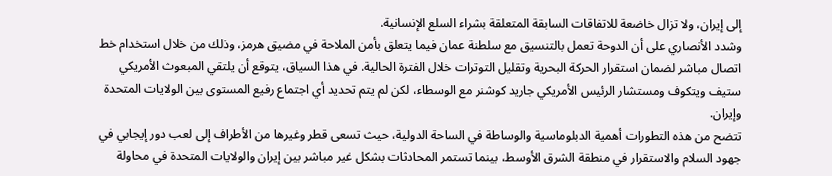إلى إيران، ولا تزال خاضعة للاتفاقات السابقة المتعلقة بشراء السلع الإنسانية.
وشدد الأنصاري على أن الدوحة تعمل بالتنسيق مع سلطنة عمان فيما يتعلق بأمن الملاحة في مضيق هرمز، وذلك من خلال استخدام خط اتصال مباشر لضمان استقرار الحركة البحرية وتقليل التوترات خلال الفترة الحالية. في هذا السياق، يتوقع أن يلتقي المبعوث الأمريكي ستيف ويتكوف ومستشار الرئيس الأمريكي جاريد كوشنر مع الوسطاء، لكن لم يتم تحديد أي اجتماع رفيع المستوى بين الولايات المتحدة وإيران.
تتضح من هذه التطورات أهمية الدبلوماسية والوساطة في الساحة الدولية، حيث تسعى قطر وغيرها من الأطراف إلى لعب دور إيجابي في جهود السلام والاستقرار في منطقة الشرق الأوسط، بينما تستمر المحادثات بشكل غير مباشر بين إيران والولايات المتحدة في محاولة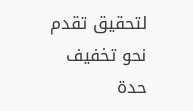لتحقيق تقدم نحو تخفيف حدة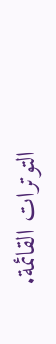التوترات القائمة.